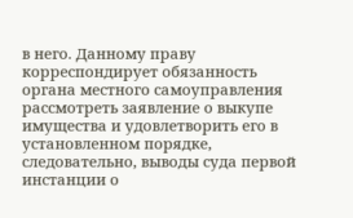в него. Данному праву корреспондирует обязанность органа местного самоуправления рассмотреть заявление о выкупе имущества и удовлетворить его в установленном порядке, следовательно, выводы суда первой инстанции о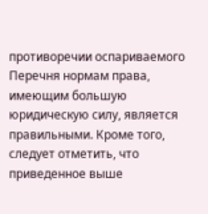противоречии оспариваемого Перечня нормам права, имеющим большую юридическую силу, является правильными. Кроме того, следует отметить, что приведенное выше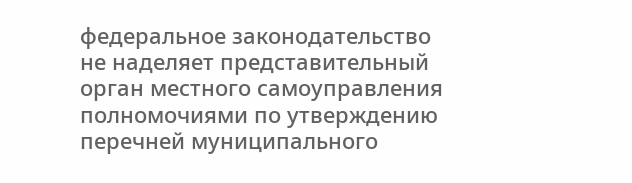федеральное законодательство не наделяет представительный орган местного самоуправления полномочиями по утверждению перечней муниципального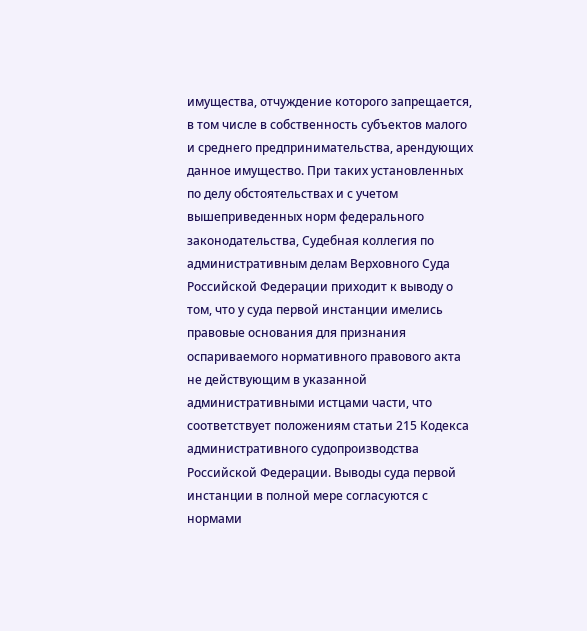имущества, отчуждение которого запрещается, в том числе в собственность субъектов малого и среднего предпринимательства, арендующих данное имущество. При таких установленных по делу обстоятельствах и с учетом вышеприведенных норм федерального законодательства, Судебная коллегия по административным делам Верховного Суда Российской Федерации приходит к выводу о том, что у суда первой инстанции имелись правовые основания для признания оспариваемого нормативного правового акта не действующим в указанной административными истцами части, что соответствует положениям статьи 215 Кодекса административного судопроизводства Российской Федерации. Выводы суда первой инстанции в полной мере согласуются с нормами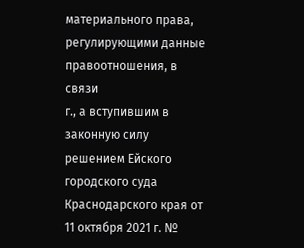материального права, регулирующими данные правоотношения, в связи
г., а вступившим в законную силу решением Ейского городского суда Краснодарского края от 11 октября 2021 г. №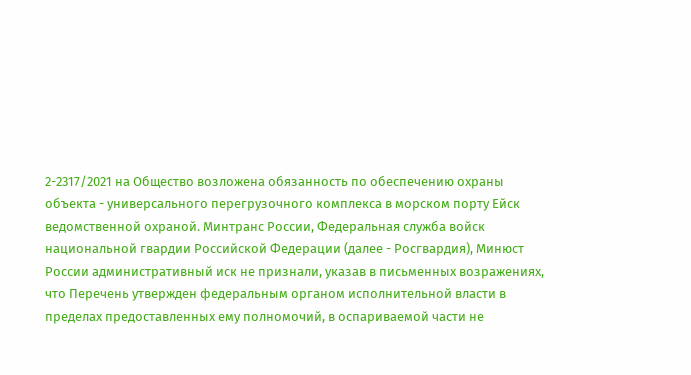2-2317/2021 на Общество возложена обязанность по обеспечению охраны объекта - универсального перегрузочного комплекса в морском порту Ейск ведомственной охраной. Минтранс России, Федеральная служба войск национальной гвардии Российской Федерации (далее - Росгвардия), Минюст России административный иск не признали, указав в письменных возражениях, что Перечень утвержден федеральным органом исполнительной власти в пределах предоставленных ему полномочий, в оспариваемой части не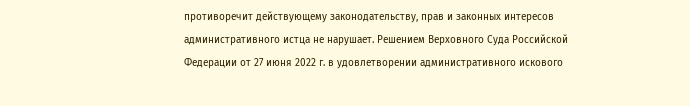противоречит действующему законодательству, прав и законных интересов административного истца не нарушает. Решением Верховного Суда Российской Федерации от 27 июня 2022 г. в удовлетворении административного искового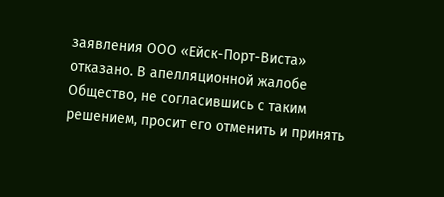заявления ООО «Ейск-Порт-Виста» отказано. В апелляционной жалобе Общество, не согласившись с таким решением, просит его отменить и принять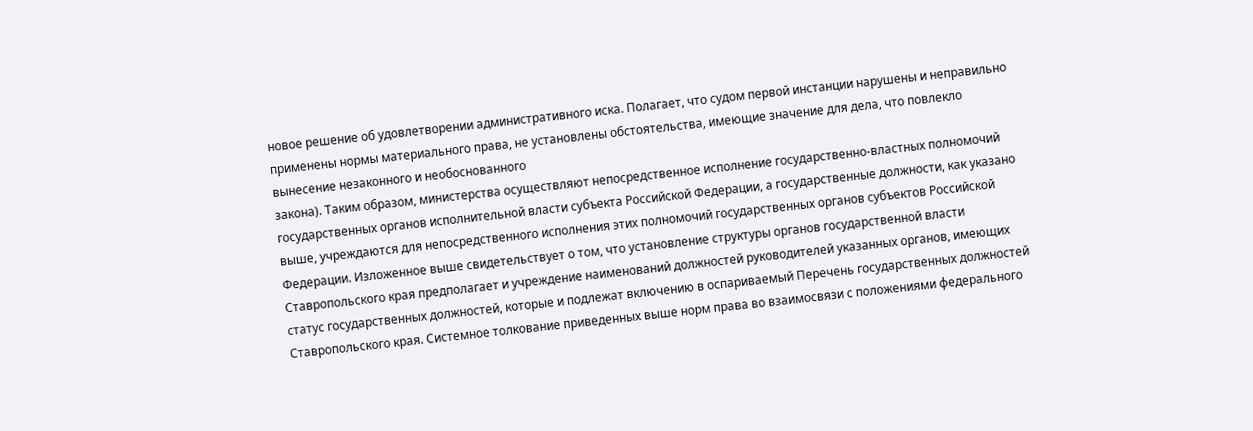новое решение об удовлетворении административного иска. Полагает, что судом первой инстанции нарушены и неправильно применены нормы материального права, не установлены обстоятельства, имеющие значение для дела, что повлекло вынесение незаконного и необоснованного
закона). Таким образом, министерства осуществляют непосредственное исполнение государственно-властных полномочий государственных органов исполнительной власти субъекта Российской Федерации, а государственные должности, как указано выше, учреждаются для непосредственного исполнения этих полномочий государственных органов субъектов Российской Федерации. Изложенное выше свидетельствует о том, что установление структуры органов государственной власти Ставропольского края предполагает и учреждение наименований должностей руководителей указанных органов, имеющих статус государственных должностей, которые и подлежат включению в оспариваемый Перечень государственных должностей Ставропольского края. Системное толкование приведенных выше норм права во взаимосвязи с положениями федерального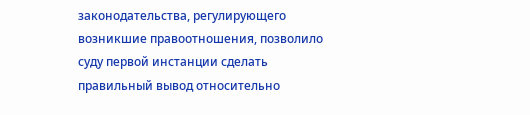законодательства, регулирующего возникшие правоотношения, позволило суду первой инстанции сделать правильный вывод относительно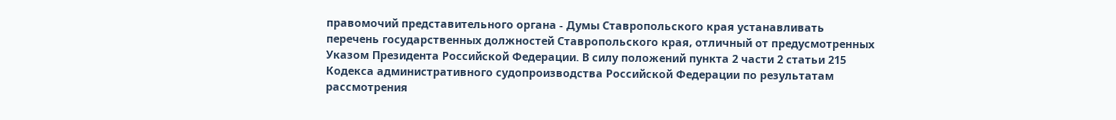правомочий представительного органа - Думы Ставропольского края устанавливать перечень государственных должностей Ставропольского края, отличный от предусмотренных Указом Президента Российской Федерации. В силу положений пункта 2 части 2 статьи 215 Кодекса административного судопроизводства Российской Федерации по результатам рассмотрения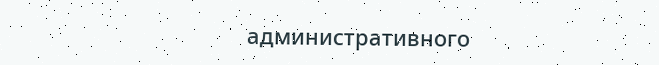административного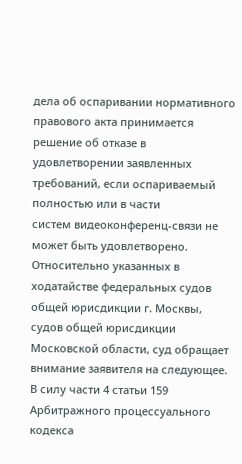дела об оспаривании нормативного правового акта принимается решение об отказе в удовлетворении заявленных требований, если оспариваемый полностью или в части
систем видеоконференц-связи не может быть удовлетворено. Относительно указанных в ходатайстве федеральных судов общей юрисдикции г. Москвы, судов общей юрисдикции Московской области, суд обращает внимание заявителя на следующее. В силу части 4 статьи 159 Арбитражного процессуального кодекса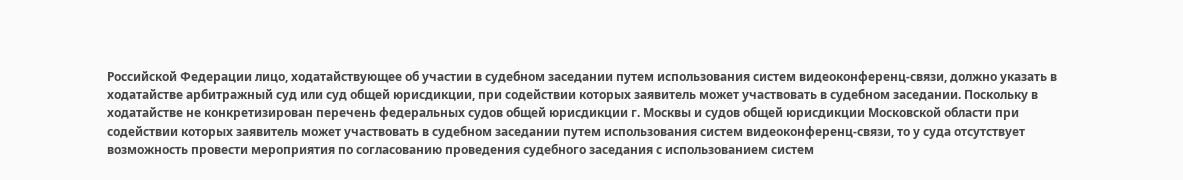Российской Федерации лицо, ходатайствующее об участии в судебном заседании путем использования систем видеоконференц-связи, должно указать в ходатайстве арбитражный суд или суд общей юрисдикции, при содействии которых заявитель может участвовать в судебном заседании. Поскольку в ходатайстве не конкретизирован перечень федеральных судов общей юрисдикции г. Москвы и судов общей юрисдикции Московской области при содействии которых заявитель может участвовать в судебном заседании путем использования систем видеоконференц-связи, то у суда отсутствует возможность провести мероприятия по согласованию проведения судебного заседания с использованием систем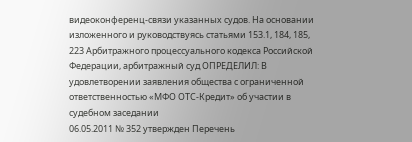видеоконференц-связи указанных судов. На основании изложенного и руководствуясь статьями 153.1, 184, 185, 223 Арбитражного процессуального кодекса Российской Федерации, арбитражный суд ОПРЕДЕЛИЛ: В удовлетворении заявления общества с ограниченной ответственностью «МФО ОТС-Кредит» об участии в судебном заседании
06.05.2011 № 352 утвержден Перечень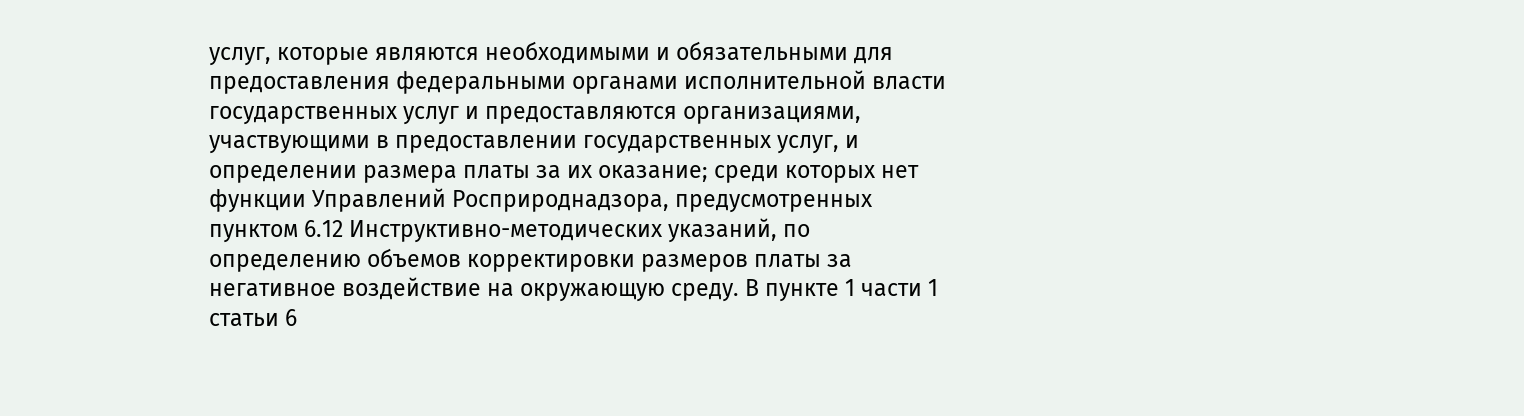услуг, которые являются необходимыми и обязательными для предоставления федеральными органами исполнительной власти государственных услуг и предоставляются организациями, участвующими в предоставлении государственных услуг, и определении размера платы за их оказание; среди которых нет функции Управлений Росприроднадзора, предусмотренных пунктом 6.12 Инструктивно-методических указаний, по определению объемов корректировки размеров платы за негативное воздействие на окружающую среду. В пункте 1 части 1 статьи 6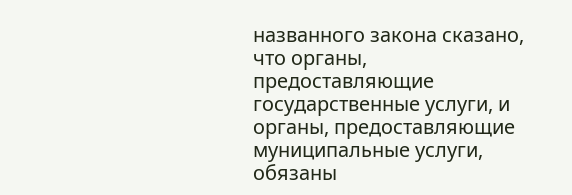названного закона сказано, что органы, предоставляющие государственные услуги, и органы, предоставляющие муниципальные услуги, обязаны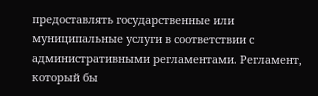предоставлять государственные или муниципальные услуги в соответствии с административными регламентами. Регламент, который бы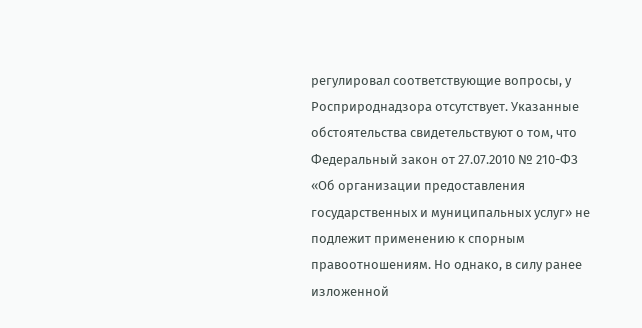регулировал соответствующие вопросы, у Росприроднадзора отсутствует. Указанные обстоятельства свидетельствуют о том, что Федеральный закон от 27.07.2010 № 210-ФЗ «Об организации предоставления государственных и муниципальных услуг» не подлежит применению к спорным правоотношениям. Но однако, в силу ранее изложенной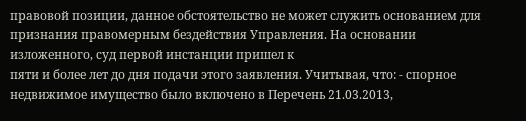правовой позиции, данное обстоятельство не может служить основанием для признания правомерным бездействия Управления. На основании изложенного, суд первой инстанции пришел к
пяти и более лет до дня подачи этого заявления. Учитывая, что: - спорное недвижимое имущество было включено в Перечень 21.03.2013,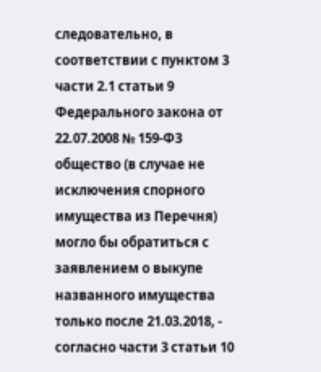следовательно, в соответствии с пунктом 3 части 2.1 статьи 9 Федерального закона от 22.07.2008 № 159-ФЗ общество (в случае не исключения спорного имущества из Перечня) могло бы обратиться с заявлением о выкупе названного имущества только после 21.03.2018, - согласно части 3 статьи 10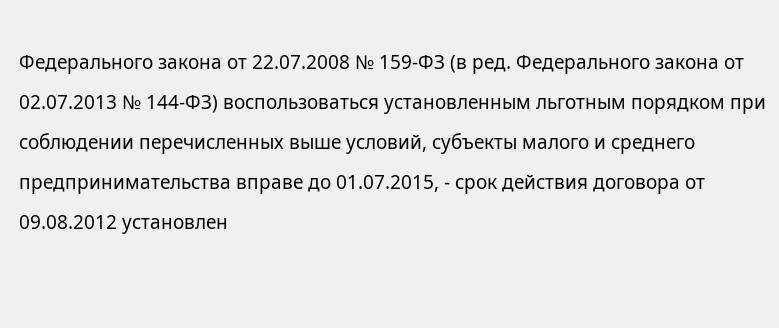Федерального закона от 22.07.2008 № 159-ФЗ (в ред. Федерального закона от 02.07.2013 № 144-ФЗ) воспользоваться установленным льготным порядком при соблюдении перечисленных выше условий, субъекты малого и среднего предпринимательства вправе до 01.07.2015, - срок действия договора от 09.08.2012 установлен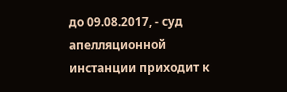до 09.08.2017, - суд апелляционной инстанции приходит к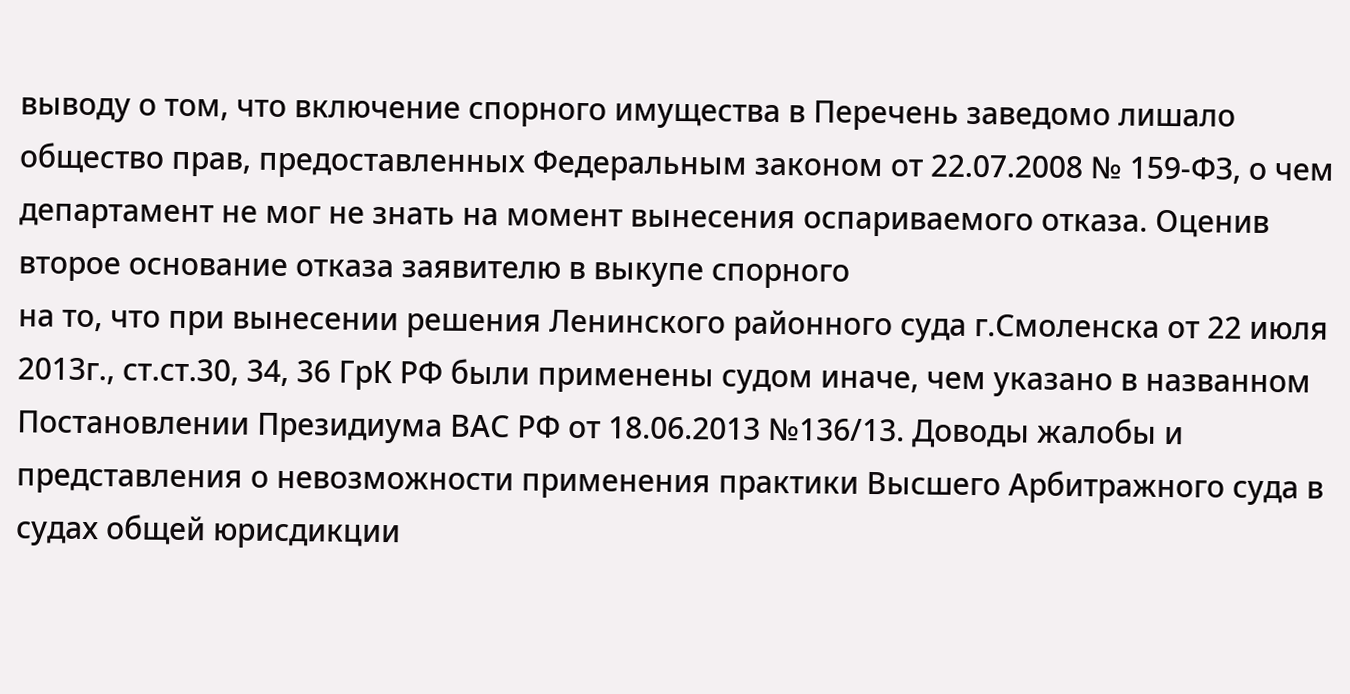выводу о том, что включение спорного имущества в Перечень заведомо лишало общество прав, предоставленных Федеральным законом от 22.07.2008 № 159-ФЗ, о чем департамент не мог не знать на момент вынесения оспариваемого отказа. Оценив второе основание отказа заявителю в выкупе спорного
на то, что при вынесении решения Ленинского районного суда г.Смоленска от 22 июля 2013г., ст.ст.30, 34, 36 ГрК РФ были применены судом иначе, чем указано в названном Постановлении Президиума ВАС РФ от 18.06.2013 №136/13. Доводы жалобы и представления о невозможности применения практики Высшего Арбитражного суда в судах общей юрисдикции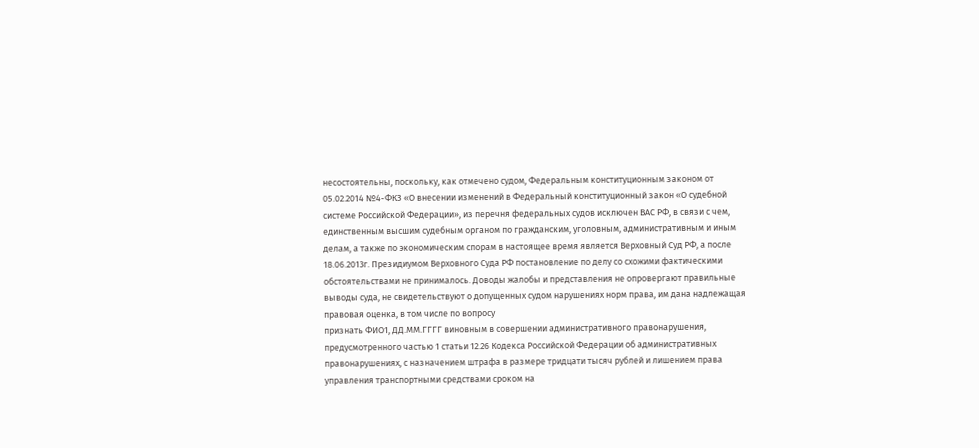несостоятельны, поскольку, как отмечено судом, Федеральным конституционным законом от 05.02.2014 №4-ФКЗ «О внесении изменений в Федеральный конституционный закон «О судебной системе Российской Федерации», из перечня федеральных судов исключен ВАС РФ, в связи с чем, единственным высшим судебным органом по гражданским, уголовным, административным и иным делам, а также по экономическим спорам в настоящее время является Верховный Суд РФ, а после 18.06.2013г. Президиумом Верховного Суда РФ постановление по делу со схожими фактическими обстоятельствами не принималось. Доводы жалобы и представления не опровергают правильные выводы суда, не свидетельствуют о допущенных судом нарушениях норм права, им дана надлежащая правовая оценка, в том числе по вопросу
признать ФИО1, ДД.ММ.ГГГГ виновным в совершении административного правонарушения, предусмотренного частью 1 статьи 12.26 Кодекса Российской Федерации об административных правонарушениях, с назначением штрафа в размере тридцати тысяч рублей и лишением права управления транспортными средствами сроком на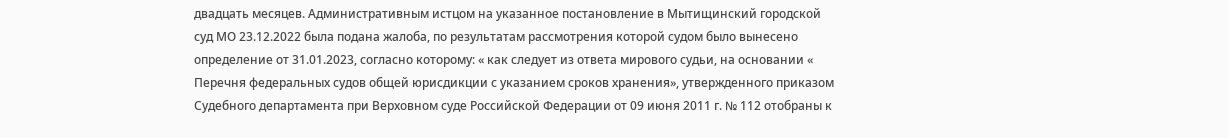двадцать месяцев. Административным истцом на указанное постановление в Мытищинский городской суд МО 23.12.2022 была подана жалоба, по результатам рассмотрения которой судом было вынесено определение от 31.01.2023, согласно которому: « как следует из ответа мирового судьи, на основании « Перечня федеральных судов общей юрисдикции с указанием сроков хранения», утвержденного приказом Судебного департамента при Верховном суде Российской Федерации от 09 июня 2011 г. № 112 отобраны к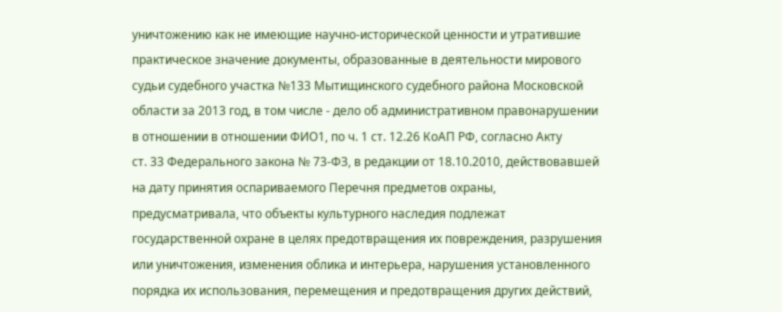уничтожению как не имеющие научно-исторической ценности и утратившие практическое значение документы, образованные в деятельности мирового судьи судебного участка №133 Мытищинского судебного района Московской области за 2013 год, в том числе - дело об административном правонарушении в отношении в отношении ФИО1, по ч. 1 ст. 12.26 КоАП РФ, согласно Акту
ст. 33 Федерального закона № 73-ФЗ, в редакции от 18.10.2010, действовавшей на дату принятия оспариваемого Перечня предметов охраны, предусматривала, что объекты культурного наследия подлежат государственной охране в целях предотвращения их повреждения, разрушения или уничтожения, изменения облика и интерьера, нарушения установленного порядка их использования, перемещения и предотвращения других действий,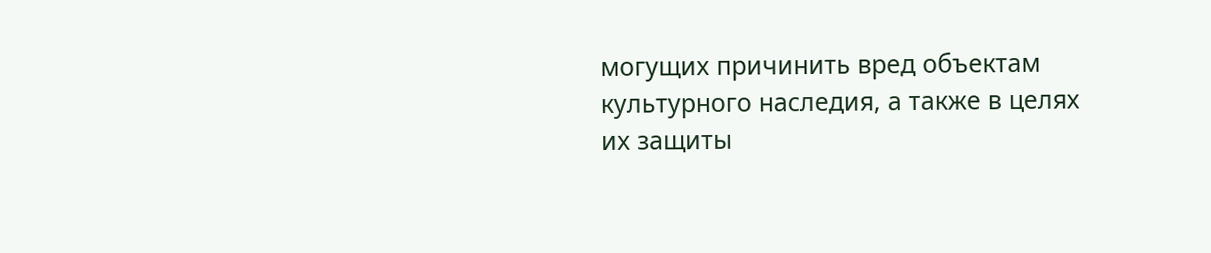могущих причинить вред объектам культурного наследия, а также в целях их защиты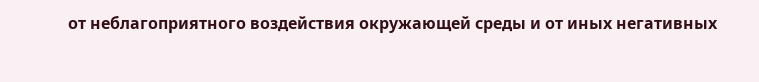от неблагоприятного воздействия окружающей среды и от иных негативных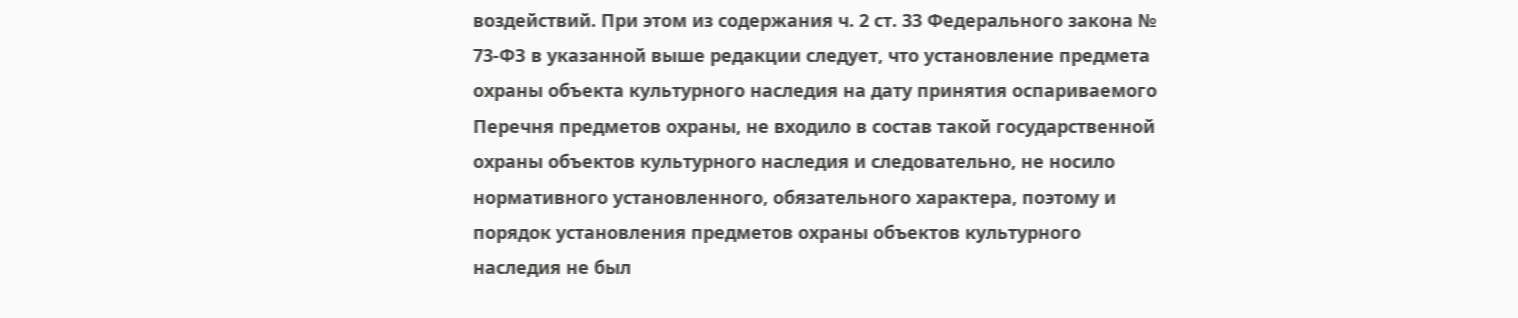воздействий. При этом из содержания ч. 2 ст. 33 Федерального закона № 73-ФЗ в указанной выше редакции следует, что установление предмета охраны объекта культурного наследия на дату принятия оспариваемого Перечня предметов охраны, не входило в состав такой государственной охраны объектов культурного наследия и следовательно, не носило нормативного установленного, обязательного характера, поэтому и порядок установления предметов охраны объектов культурного наследия не был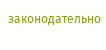законодательно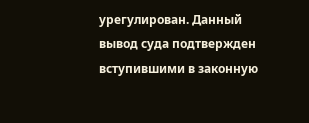урегулирован. Данный вывод суда подтвержден вступившими в законную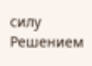силу Решением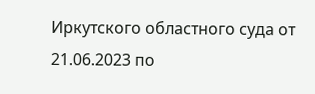Иркутского областного суда от 21.06.2023 по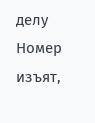делу Номер изъят,